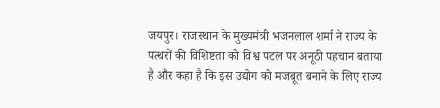जयपुर। राजस्थान के मुख्यमंत्री भजनलाल शर्मा ने राज्य के पत्थरों की विशिष्टता को विश्व पटल पर अनूठी पहचान बताया है और कहा है कि इस उद्योग को मजबूत बनाने के लिए राज्य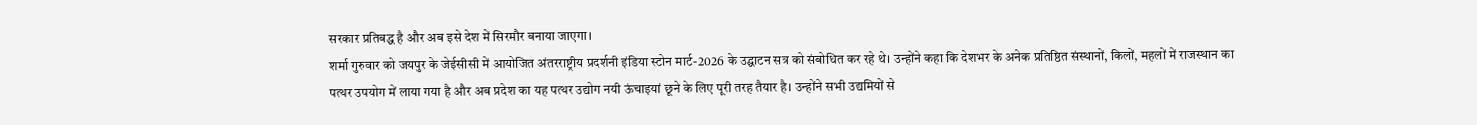सरकार प्रतिबद्ध है और अब इसे देश में सिरमौर बनाया जाएगा।
शर्मा गुरुवार को जयपुर के जेईसीसी में आयोजित अंतरराष्ट्रीय प्रदर्शनी इंडिया स्टोन मार्ट-2026 के उद्घाटन सत्र को संबोधित कर रहे थे। उन्होंने कहा कि देशभर के अनेक प्रतिष्ठित संस्थानों, किलों, महलों में राजस्थान का पत्थर उपयोग में लाया गया है और अब प्रदेश का यह पत्थर उद्योग नयी ऊंचाइयां छूने के लिए पूरी तरह तैयार है। उन्होंने सभी उद्यमियों से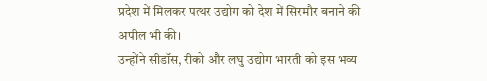प्रदेश में मिलकर पत्थर उद्योग को देश में सिरमौर बनाने की अपील भी की।
उन्होंने सीडॉस, रीको और लघु उद्योग भारती को इस भव्य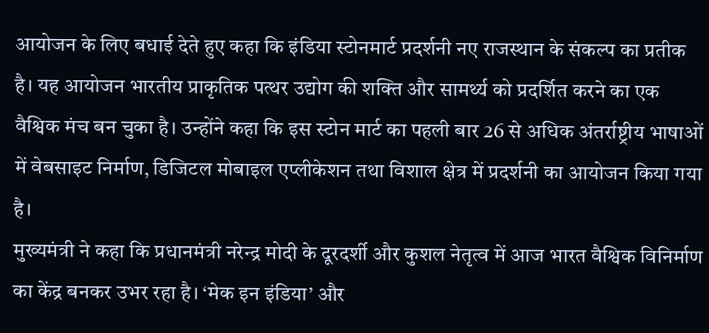आयोजन के लिए बधाई देते हुए कहा कि इंडिया स्टोनमार्ट प्रदर्शनी नए राजस्थान के संकल्प का प्रतीक है। यह आयोजन भारतीय प्राकृतिक पत्थर उद्योग की शक्ति और सामर्थ्य को प्रदर्शित करने का एक वैश्विक मंच बन चुका है। उन्होंने कहा कि इस स्टोन मार्ट का पहली बार 26 से अधिक अंतर्राष्ट्रीय भाषाओं में वेबसाइट निर्माण, डिजिटल मोबाइल एप्लीकेशन तथा विशाल क्षेत्र में प्रदर्शनी का आयोजन किया गया है।
मुख्यमंत्री ने कहा कि प्रधानमंत्री नरेन्द्र मोदी के दूरदर्शी और कुशल नेतृत्व में आज भारत वैश्विक विनिर्माण का केंद्र बनकर उभर रहा है। ‘मेक इन इंडिया’ और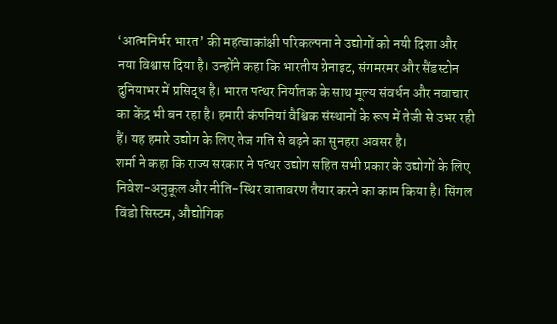‘आत्मनिर्भर भारत’ की महत्वाकांक्षी परिकल्पना ने उद्योगों को नयी दिशा और नया विश्वास दिया है। उन्होंने कहा कि भारतीय ग्रेनाइट, संगमरमर और सैंडस्टोन दुनियाभर में प्रसिद्ध है। भारत पत्थर निर्यातक के साथ मूल्य संवर्धन और नवाचार का केंद्र भी बन रहा है। हमारी कंपनियां वैश्विक संस्थानों के रूप में तेजी से उभर रही हैं। यह हमारे उद्योग के लिए तेज गति से बढ़ने का सुनहरा अवसर है।
शर्मा ने कहा कि राज्य सरकार ने पत्थर उद्योग सहित सभी प्रकार के उद्योगों के लिए निवेश-अनुकूल और नीति-स्थिर वातावरण तैयार करने का काम किया है। सिंगल विंडो सिस्टम, औद्योगिक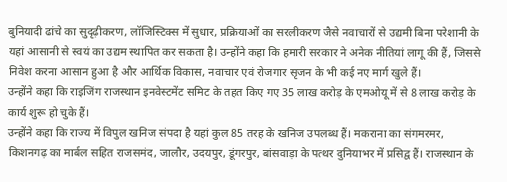बुनियादी ढांचे का सुदृढ़ीकरण, लॉजिस्टिक्स में सुधार, प्रक्रियाओं का सरलीकरण जैसे नवाचारों से उद्यमी बिना परेशानी के यहां आसानी से स्वयं का उद्यम स्थापित कर सकता है। उन्होंने कहा कि हमारी सरकार ने अनेक नीतियां लागू की हैं, जिससे निवेश करना आसान हुआ है और आर्थिक विकास, नवाचार एवं रोजगार सृजन के भी कई नए मार्ग खुले हैं।
उन्होंने कहा कि राइजिंग राजस्थान इनवेस्टमेंट समिट के तहत किए गए 35 लाख करोड़ के एमओयू में से 8 लाख करोड़ के कार्य शुरू हो चुके हैं।
उन्होंने कहा कि राज्य में विपुल खनिज संपदा है यहां कुल 85 तरह के खनिज उपलब्ध हैं। मकराना का संगमरमर, किशनगढ़ का मार्बल सहित राजसमंद, जालौर, उदयपुर, डूंगरपुर, बांसवाड़ा के पत्थर दुनियाभर में प्रसिद्व हैं। राजस्थान के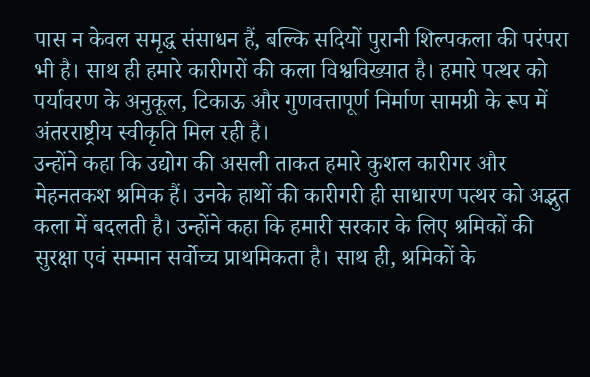पास न केवल समृद्ध संसाधन हैं, बल्कि सदियों पुरानी शिल्पकला की परंपरा भी है। साथ ही हमारे कारीगरों की कला विश्वविख्यात है। हमारे पत्थर को पर्यावरण के अनुकूल, टिकाऊ और गुणवत्तापूर्ण निर्माण सामग्री के रूप में अंतरराष्ट्रीय स्वीकृति मिल रही है।
उन्होंने कहा कि उद्योग की असली ताकत हमारे कुशल कारीगर और मेहनतकश श्रमिक हैं। उनके हाथों की कारीगरी ही साधारण पत्थर को अद्भुत कला में बदलती है। उन्होंने कहा कि हमारी सरकार के लिए श्रमिकों की सुरक्षा एवं सम्मान सर्वोच्च प्राथमिकता है। साथ ही, श्रमिकों के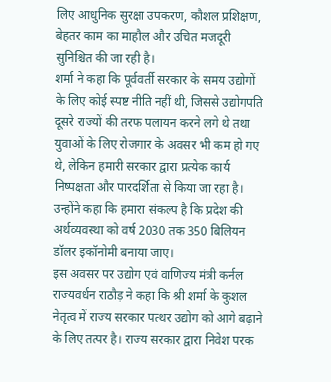लिए आधुनिक सुरक्षा उपकरण, कौशल प्रशिक्षण, बेहतर काम का माहौल और उचित मजदूरी सुनिश्चित की जा रही है।
शर्मा ने कहा कि पूर्ववर्ती सरकार के समय उद्योगों के लिए कोई स्पष्ट नीति नहीं थी, जिससे उद्योगपति दूसरे राज्यों की तरफ पलायन करने लगे थे तथा युवाओं के लिए रोजगार के अवसर भी कम हो गए थे, लेकिन हमारी सरकार द्वारा प्रत्येक कार्य निष्पक्षता और पारदर्शिता से किया जा रहा है। उन्होंने कहा कि हमारा संकल्प है कि प्रदेश की अर्थव्यवस्था को वर्ष 2030 तक 350 बिलियन डॉलर इकॉनोमी बनाया जाए।
इस अवसर पर उद्योग एवं वाणिज्य मंत्री कर्नल राज्यवर्धन राठौड़ ने कहा कि श्री शर्मा के कुशल नेतृत्व में राज्य सरकार पत्थर उद्योग को आगे बढ़ाने के लिए तत्पर है। राज्य सरकार द्वारा निवेश परक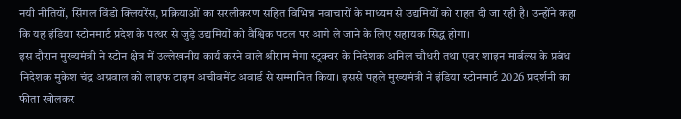नयी नीतियों, सिंगल विंडो क्लियरेंस, प्रक्रियाओं का सरलीकरण सहित विभिन्न नवाचारों के माध्यम से उद्यमियों को राहत दी जा रही है। उन्होंने कहा कि यह इंडिया स्टोनमार्ट प्रदेश के पत्थर से जुड़े उद्यमियों को वैश्विक पटल पर आगे ले जाने के लिए सहायक सिद्ध होगा।
इस दौरान मुख्यमंत्री ने स्टोन क्षेत्र में उल्लेखनीय कार्य करने वाले श्रीराम मेगा स्ट्रक्चर के निदेशक अनिल चौधरी तथा एवर शाइन मार्बल्स के प्रबंध निदेशक मुकेश चंद्र अग्रवाल को लाइफ टाइम अचीवमेंट अवार्ड से सम्मानित किया। इससे पहले मुख्यमंत्री ने इंडिया स्टोनमार्ट 2026 प्रदर्शनी का फीता खोलकर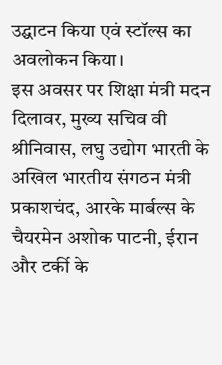उद्घाटन किया एवं स्टॉल्स का अवलोकन किया।
इस अवसर पर शिक्षा मंत्री मदन दिलावर, मुख्य सचिव वी श्रीनिवास, लघु उद्योग भारती के अखिल भारतीय संगठन मंत्री प्रकाशचंद, आरके मार्बल्स के चैयरमेन अशोक पाटनी, ईरान और टर्की के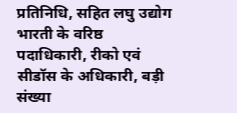प्रतिनिधि, सहित लघु उद्योग भारती के वरिष्ठ पदाधिकारी, रीको एवं सीडॉस के अधिकारी, बड़ी संख्या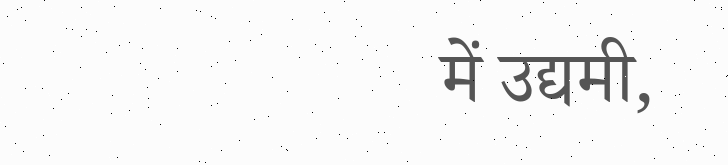में उद्यमी,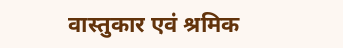वास्तुकार एवं श्रमिक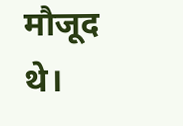मौजूद थे।